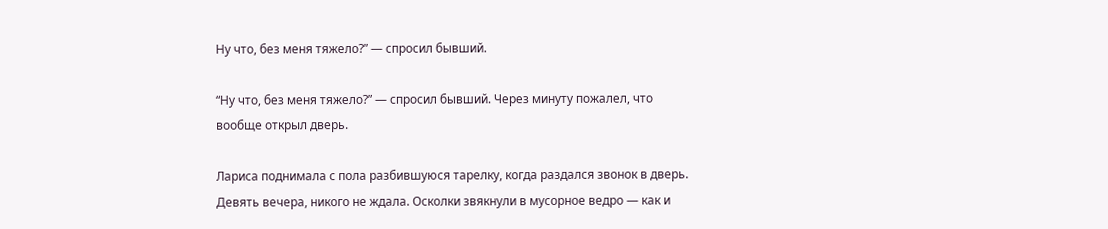Ну что, без меня тяжело?” — спросил бывший.

“Ну что, без меня тяжело?” — спросил бывший. Через минуту пожалел, что вообще открыл дверь.

Лариса поднимала с пола разбившуюся тарелку, когда раздался звонок в дверь. Девять вечера, никого не ждала. Осколки звякнули в мусорное ведро — как и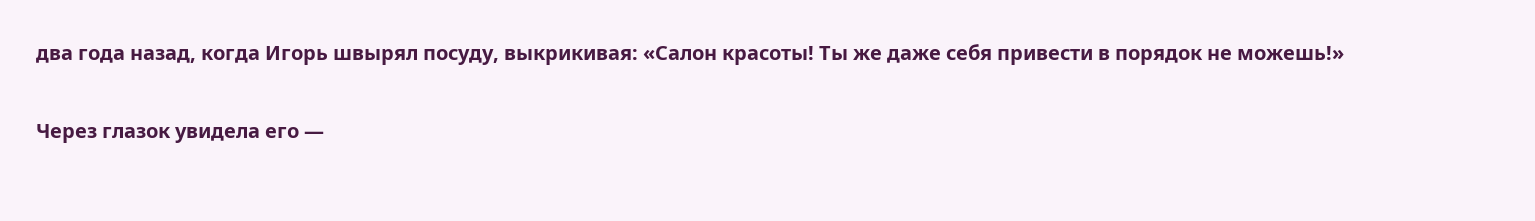два года назад, когда Игорь швырял посуду, выкрикивая: «Салон красоты! Ты же даже себя привести в порядок не можешь!»

Через глазок увидела его —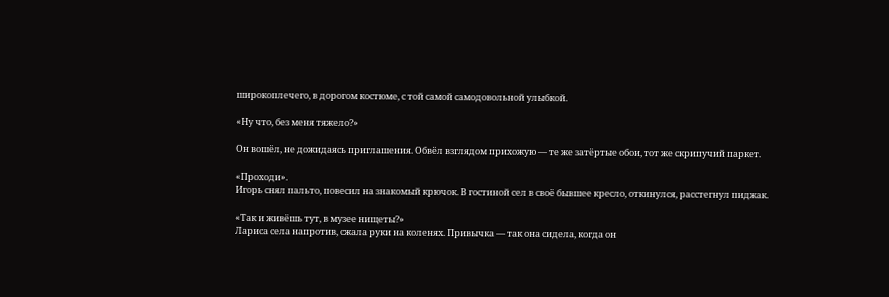широкоплечего, в дорогом костюме, с той самой самодовольной улыбкой.

«Ну что, без меня тяжело?»

Он вошёл, не дожидаясь приглашения. Обвёл взглядом прихожую — те же затёртые обои, тот же скрипучий паркет.

«Проходи».
Игорь снял пальто, повесил на знакомый крючок. В гостиной сел в своё бывшее кресло, откинулся, расстегнул пиджак.

«Так и живёшь тут, в музее нищеты?»
Лариса села напротив, сжала руки на коленях. Привычка — так она сидела, когда он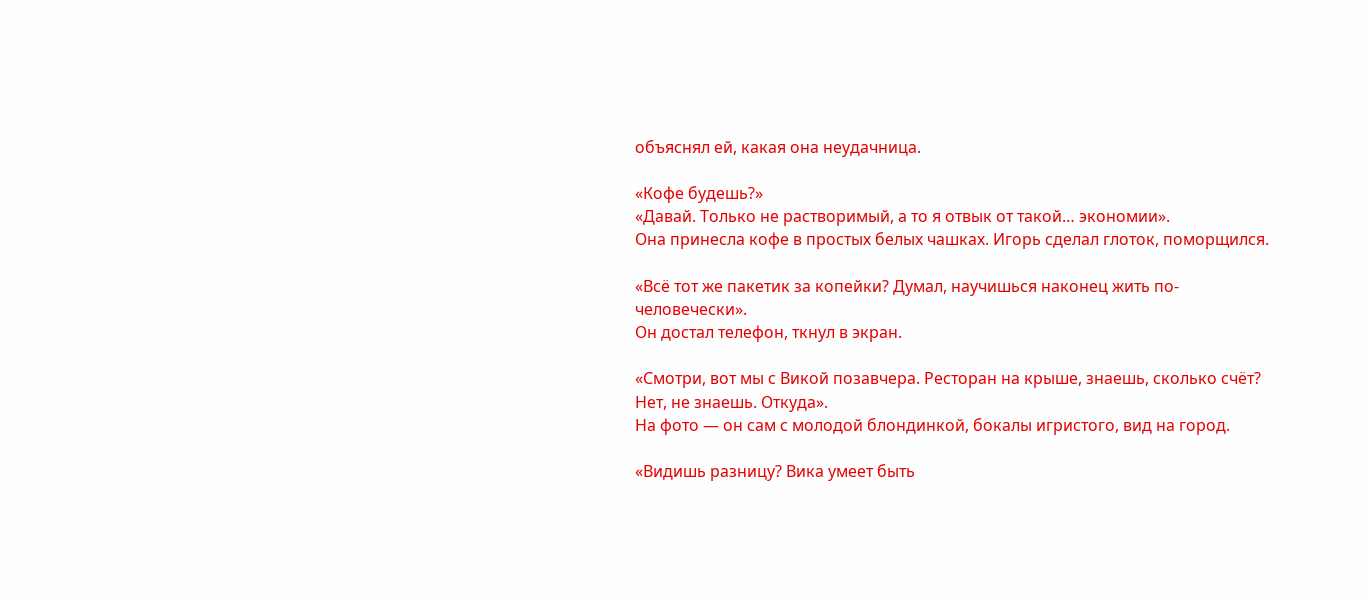объяснял ей, какая она неудачница.

«Кофе будешь?»
«Давай. Только не растворимый, а то я отвык от такой… экономии».
Она принесла кофе в простых белых чашках. Игорь сделал глоток, поморщился.

«Всё тот же пакетик за копейки? Думал, научишься наконец жить по-человечески».
Он достал телефон, ткнул в экран.

«Смотри, вот мы с Викой позавчера. Ресторан на крыше, знаешь, сколько счёт? Нет, не знаешь. Откуда».
На фото — он сам с молодой блондинкой, бокалы игристого, вид на город.

«Видишь разницу? Вика умеет быть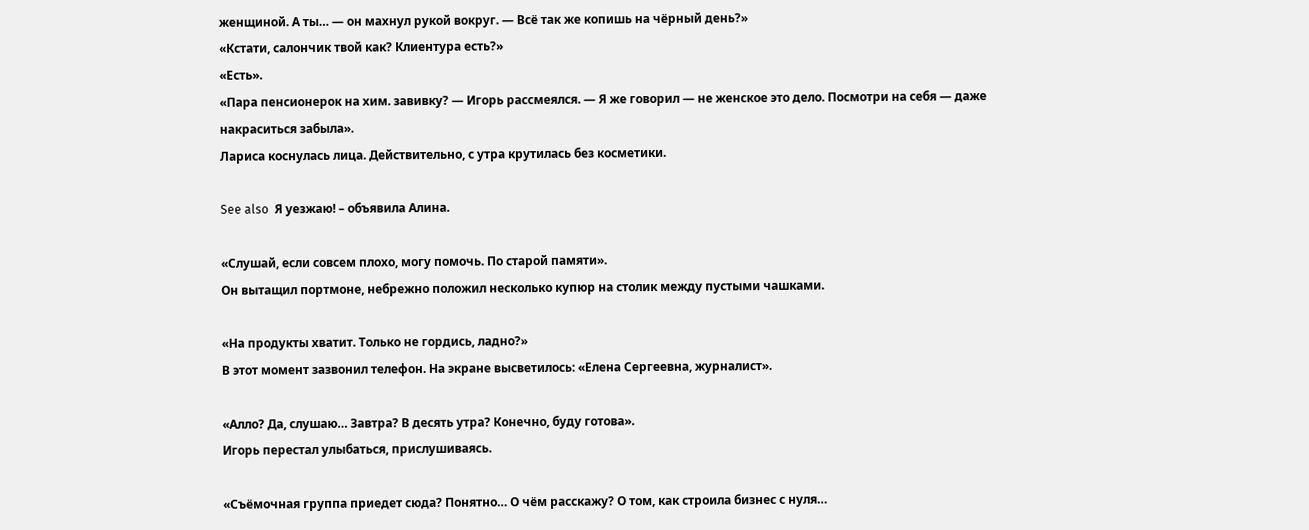женщиной. А ты… — он махнул рукой вокруг. — Всё так же копишь на чёрный день?»
«Кстати, салончик твой как? Клиентура есть?»
«Есть».
«Пара пенсионерок на хим. завивку? — Игорь рассмеялся. — Я же говорил — не женское это дело. Посмотри на себя — даже накраситься забыла».
Лариса коснулась лица. Действительно, с утра крутилась без косметики.

See also  Я уезжаю! – объявила Алина.

«Слушай, если совсем плохо, могу помочь. По старой памяти».
Он вытащил портмоне, небрежно положил несколько купюр на столик между пустыми чашками.

«На продукты хватит. Только не гордись, ладно?»
В этот момент зазвонил телефон. На экране высветилось: «Елена Сергеевна, журналист».

«Алло? Да, слушаю… Завтра? В десять утра? Конечно, буду готова».
Игорь перестал улыбаться, прислушиваясь.

«Съёмочная группа приедет сюда? Понятно… О чём расскажу? О том, как строила бизнес с нуля…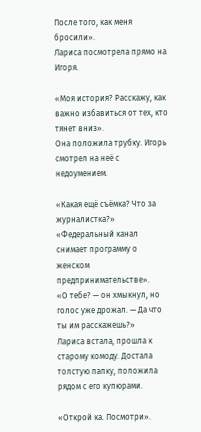После того, как меня бросили».
Лариса посмотрела прямо на Игоря.

«Моя история? Расскажу, как важно избавиться от тех, кто тянет вниз».
Она положила трубку. Игорь смотрел на неё с недоумением.

«Какая ещё съёмка? Что за журналистка?»
«Федеральный канал снимает программу о женском предпринимательстве».
«О тебе? — он хмыкнул, но голос уже дрожал. — Да что ты им расскажешь?»
Лариса встала, прошла к старому комоду. Достала толстую папку, положила рядом с его купюрами.

«Открой ка. Посмотри».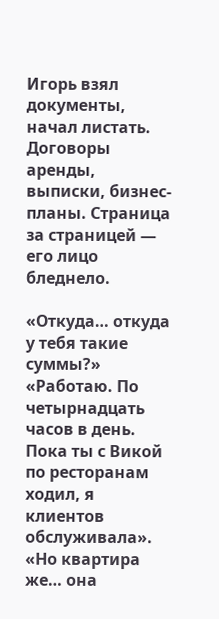Игорь взял документы, начал листать. Договоры аренды, выписки, бизнес-планы. Страница за страницей — его лицо бледнело.

«Откуда… откуда у тебя такие суммы?»
«Работаю. По четырнадцать часов в день. Пока ты с Викой по ресторанам ходил, я клиентов обслуживала».
«Но квартира же… она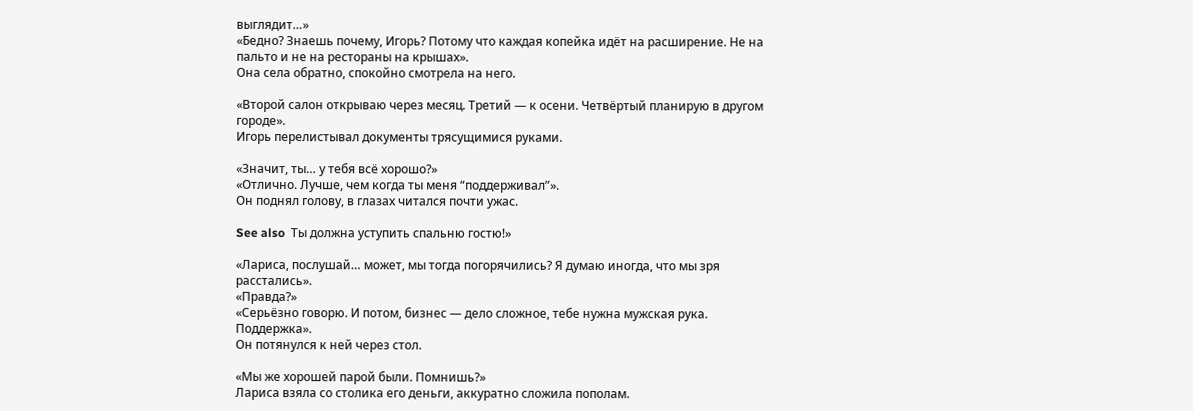выглядит…»
«Бедно? Знаешь почему, Игорь? Потому что каждая копейка идёт на расширение. Не на пальто и не на рестораны на крышах».
Она села обратно, спокойно смотрела на него.

«Второй салон открываю через месяц. Третий — к осени. Четвёртый планирую в другом городе».
Игорь перелистывал документы трясущимися руками.

«Значит, ты… у тебя всё хорошо?»
«Отлично. Лучше, чем когда ты меня “поддерживал”».
Он поднял голову, в глазах читался почти ужас.

See also  Ты должна уступить спальню гостю!»

«Лариса, послушай… может, мы тогда погорячились? Я думаю иногда, что мы зря расстались».
«Правда?»
«Серьёзно говорю. И потом, бизнес — дело сложное, тебе нужна мужская рука. Поддержка».
Он потянулся к ней через стол.

«Мы же хорошей парой были. Помнишь?»
Лариса взяла со столика его деньги, аккуратно сложила пополам.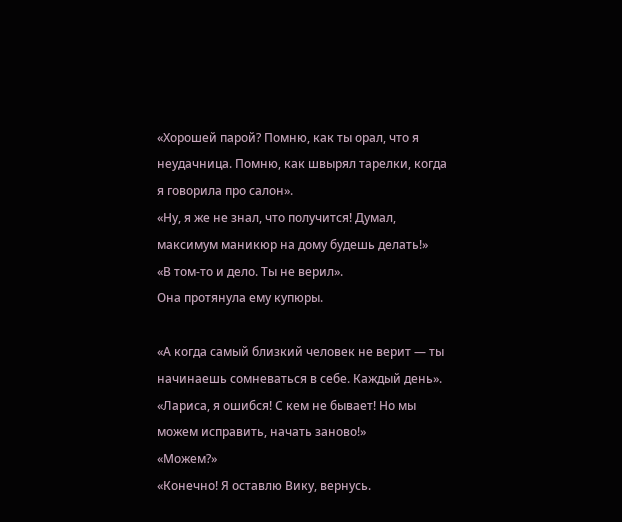«Хорошей парой? Помню, как ты орал, что я неудачница. Помню, как швырял тарелки, когда я говорила про салон».
«Ну, я же не знал, что получится! Думал, максимум маникюр на дому будешь делать!»
«В том-то и дело. Ты не верил».
Она протянула ему купюры.

«А когда самый близкий человек не верит — ты начинаешь сомневаться в себе. Каждый день».
«Лариса, я ошибся! С кем не бывает! Но мы можем исправить, начать заново!»
«Можем?»
«Конечно! Я оставлю Вику, вернусь.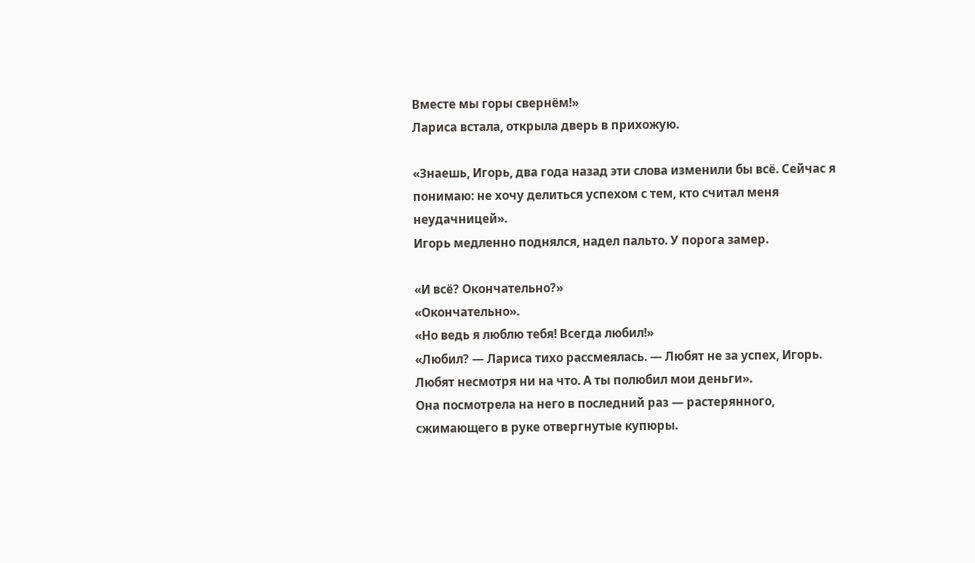Вместе мы горы свернём!»
Лариса встала, открыла дверь в прихожую.

«Знаешь, Игорь, два года назад эти слова изменили бы всё. Сейчас я понимаю: не хочу делиться успехом с тем, кто считал меня неудачницей».
Игорь медленно поднялся, надел пальто. У порога замер.

«И всё? Окончательно?»
«Окончательно».
«Но ведь я люблю тебя! Всегда любил!»
«Любил? — Лариса тихо рассмеялась. — Любят не за успех, Игорь. Любят несмотря ни на что. А ты полюбил мои деньги».
Она посмотрела на него в последний раз — растерянного, сжимающего в руке отвергнутые купюры.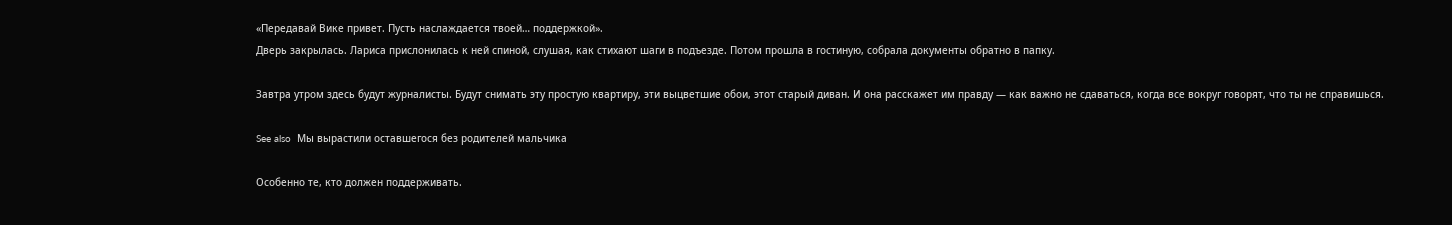«Передавай Вике привет. Пусть наслаждается твоей… поддержкой».
Дверь закрылась. Лариса прислонилась к ней спиной, слушая, как стихают шаги в подъезде. Потом прошла в гостиную, собрала документы обратно в папку.

Завтра утром здесь будут журналисты. Будут снимать эту простую квартиру, эти выцветшие обои, этот старый диван. И она расскажет им правду — как важно не сдаваться, когда все вокруг говорят, что ты не справишься.

See also  Мы вырастили оставшегося без родителей мальчика

Особенно те, кто должен поддерживать.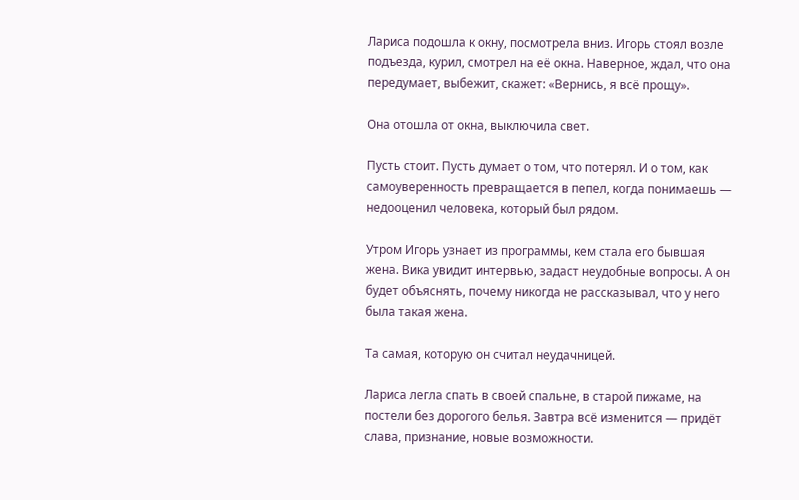Лариса подошла к окну, посмотрела вниз. Игорь стоял возле подъезда, курил, смотрел на её окна. Наверное, ждал, что она передумает, выбежит, скажет: «Вернись, я всё прощу».

Она отошла от окна, выключила свет.

Пусть стоит. Пусть думает о том, что потерял. И о том, как самоуверенность превращается в пепел, когда понимаешь — недооценил человека, который был рядом.

Утром Игорь узнает из программы, кем стала его бывшая жена. Вика увидит интервью, задаст неудобные вопросы. А он будет объяснять, почему никогда не рассказывал, что у него была такая жена.

Та самая, которую он считал неудачницей.

Лариса легла спать в своей спальне, в старой пижаме, на постели без дорогого белья. Завтра всё изменится — придёт слава, признание, новые возможности.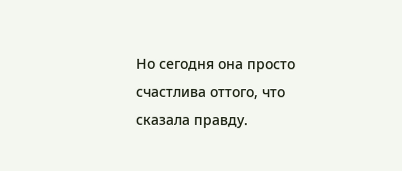Но сегодня она просто счастлива оттого, что сказала правду.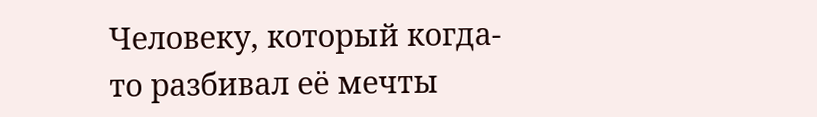Человеку, который когда-то разбивал её мечты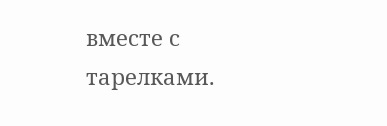вместе с тарелками.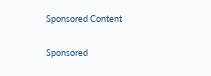Sponsored Content

Sponsored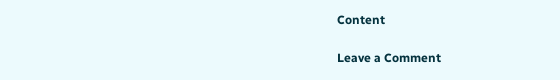Content

Leave a Comment